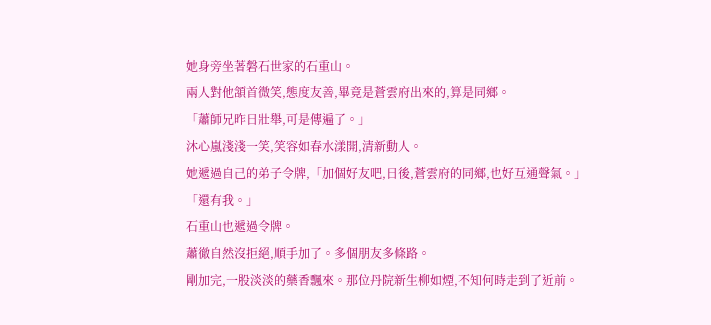她身旁坐著磐石世家的石重山。
兩人對他頷首微笑,態度友善,畢竟是蒼雲府出來的,算是同鄉。
「蕭師兄昨日壯舉,可是傳遍了。」
沐心嵐淺淺一笑,笑容如春水漾開,清新動人。
她遞過自己的弟子令牌,「加個好友吧,日後,蒼雲府的同鄉,也好互通聲氣。」
「還有我。」
石重山也遞過令牌。
蕭徹自然沒拒絕,順手加了。多個朋友多條路。
剛加完,一股淡淡的藥香飄來。那位丹院新生柳如煙,不知何時走到了近前。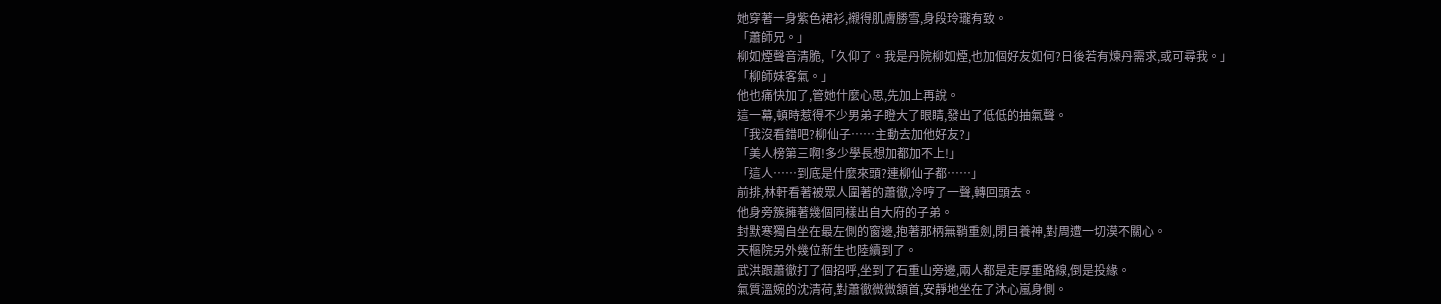她穿著一身紫色裙衫,襯得肌膚勝雪,身段玲瓏有致。
「蕭師兄。」
柳如煙聲音清脆,「久仰了。我是丹院柳如煙,也加個好友如何?日後若有煉丹需求,或可尋我。」
「柳師妹客氣。」
他也痛快加了,管她什麼心思,先加上再說。
這一幕,頓時惹得不少男弟子瞪大了眼睛,發出了低低的抽氣聲。
「我沒看錯吧?柳仙子……主動去加他好友?」
「美人榜第三啊!多少學長想加都加不上!」
「這人……到底是什麼來頭?連柳仙子都……」
前排,林軒看著被眾人圍著的蕭徹,冷哼了一聲,轉回頭去。
他身旁簇擁著幾個同樣出自大府的子弟。
封默寒獨自坐在最左側的窗邊,抱著那柄無鞘重劍,閉目養神,對周遭一切漠不關心。
天樞院另外幾位新生也陸續到了。
武洪跟蕭徹打了個招呼,坐到了石重山旁邊,兩人都是走厚重路線,倒是投緣。
氣質溫婉的沈清荷,對蕭徹微微頷首,安靜地坐在了沐心嵐身側。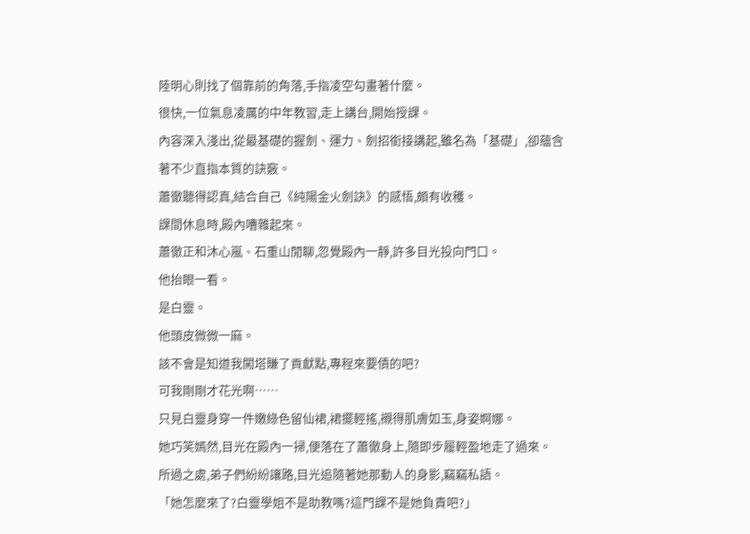陸明心則找了個靠前的角落,手指凌空勾畫著什麼。
很快,一位氣息凌厲的中年教習,走上講台,開始授課。
內容深入淺出,從最基礎的握劍、運力、劍招銜接講起,雖名為「基礎」,卻蘊含著不少直指本質的訣竅。
蕭徹聽得認真,結合自己《純陽金火劍訣》的感悟,頗有收穫。
課間休息時,殿內嘈雜起來。
蕭徹正和沐心嵐、石重山閒聊,忽覺殿內一靜,許多目光投向門口。
他抬眼一看。
是白靈。
他頭皮微微一麻。
該不會是知道我闖塔賺了貢獻點,專程來要債的吧?
可我剛剛才花光啊……
只見白靈身穿一件嫩綠色留仙裙,裙擺輕搖,襯得肌膚如玉,身姿婀娜。
她巧笑嫣然,目光在殿內一掃,便落在了蕭徹身上,隨即步履輕盈地走了過來。
所過之處,弟子們紛紛讓路,目光追隨著她那動人的身影,竊竊私語。
「她怎麼來了?白靈學姐不是助教嗎?這門課不是她負責吧?」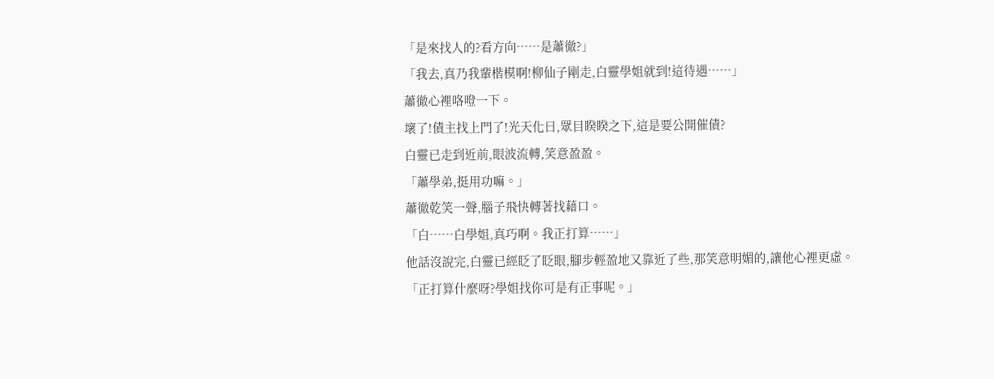「是來找人的?看方向……是蕭徹?」
「我去,真乃我輩楷模啊!柳仙子剛走,白靈學姐就到!這待遇……」
蕭徹心裡咯噔一下。
壞了!債主找上門了!光天化日,眾目睽睽之下,這是要公開催債?
白靈已走到近前,眼波流轉,笑意盈盈。
「蕭學弟,挺用功嘛。」
蕭徹乾笑一聲,腦子飛快轉著找藉口。
「白……白學姐,真巧啊。我正打算……」
他話沒說完,白靈已經眨了眨眼,腳步輕盈地又靠近了些,那笑意明媚的,讓他心裡更虛。
「正打算什麼呀?學姐找你可是有正事呢。」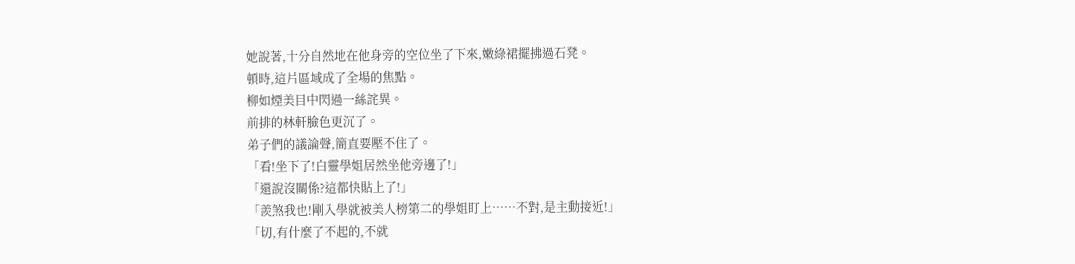她說著,十分自然地在他身旁的空位坐了下來,嫩綠裙擺拂過石凳。
頓時,這片區域成了全場的焦點。
柳如煙美目中閃過一絲詫異。
前排的林軒臉色更沉了。
弟子們的議論聲,簡直要壓不住了。
「看!坐下了!白靈學姐居然坐他旁邊了!」
「還說沒關係?這都快貼上了!」
「羨煞我也!剛入學就被美人榜第二的學姐盯上……不對,是主動接近!」
「切,有什麼了不起的,不就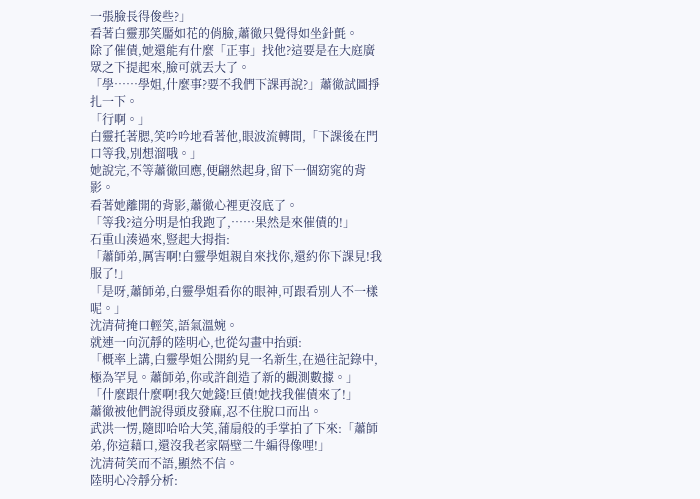一張臉長得俊些?」
看著白靈那笑靨如花的俏臉,蕭徹只覺得如坐針氈。
除了催債,她還能有什麼「正事」找他?這要是在大庭廣眾之下提起來,臉可就丟大了。
「學……學姐,什麼事?要不我們下課再說?」蕭徹試圖掙扎一下。
「行啊。」
白靈托著腮,笑吟吟地看著他,眼波流轉間,「下課後在門口等我,別想溜哦。」
她說完,不等蕭徹回應,便翩然起身,留下一個窈窕的背影。
看著她離開的背影,蕭徹心裡更沒底了。
「等我?這分明是怕我跑了,……果然是來催債的!」
石重山湊過來,豎起大拇指:
「蕭師弟,厲害啊!白靈學姐親自來找你,還約你下課見!我服了!」
「是呀,蕭師弟,白靈學姐看你的眼神,可跟看別人不一樣呢。」
沈清荷掩口輕笑,語氣溫婉。
就連一向沉靜的陸明心,也從勾畫中抬頭:
「概率上講,白靈學姐公開約見一名新生,在過往記錄中,極為罕見。蕭師弟,你或許創造了新的觀測數據。」
「什麼跟什麼啊!我欠她錢!巨債!她找我催債來了!」
蕭徹被他們說得頭皮發麻,忍不住脫口而出。
武洪一愣,隨即哈哈大笑,蒲扇般的手掌拍了下來:「蕭師弟,你這藉口,還沒我老家隔壁二牛編得像哩!」
沈清荷笑而不語,顯然不信。
陸明心冷靜分析: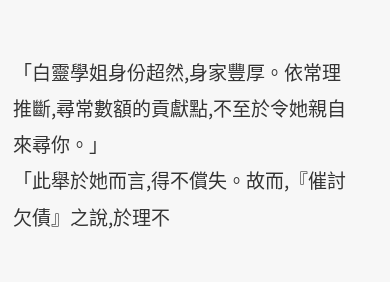「白靈學姐身份超然,身家豐厚。依常理推斷,尋常數額的貢獻點,不至於令她親自來尋你。」
「此舉於她而言,得不償失。故而,『催討欠債』之說,於理不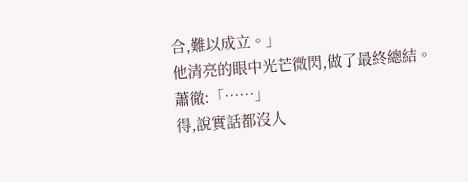合,難以成立。」
他清亮的眼中光芒微閃,做了最終總結。
蕭徹:「……」
得,說實話都沒人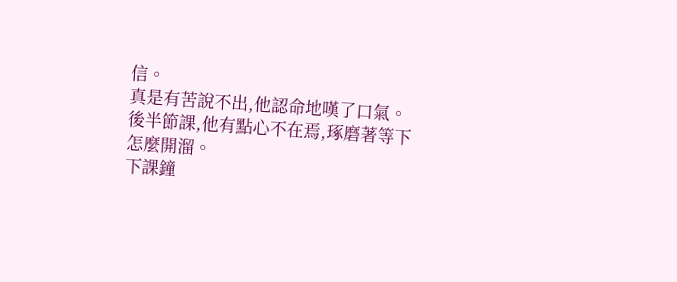信。
真是有苦說不出,他認命地嘆了口氣。
後半節課,他有點心不在焉,琢磨著等下怎麼開溜。
下課鐘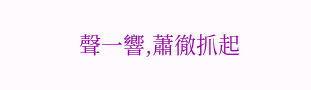聲一響,蕭徹抓起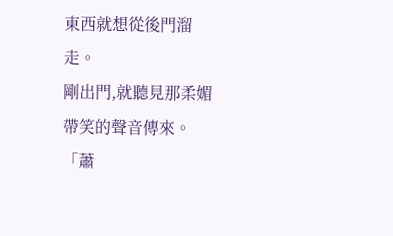東西就想從後門溜走。
剛出門,就聽見那柔媚帶笑的聲音傳來。
「蕭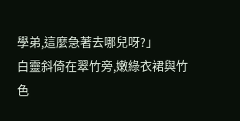學弟,這麼急著去哪兒呀?」
白靈斜倚在翠竹旁,嫩綠衣裙與竹色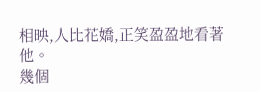相映,人比花嬌,正笑盈盈地看著他。
幾個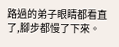路過的弟子眼睛都看直了,腳步都慢了下來。